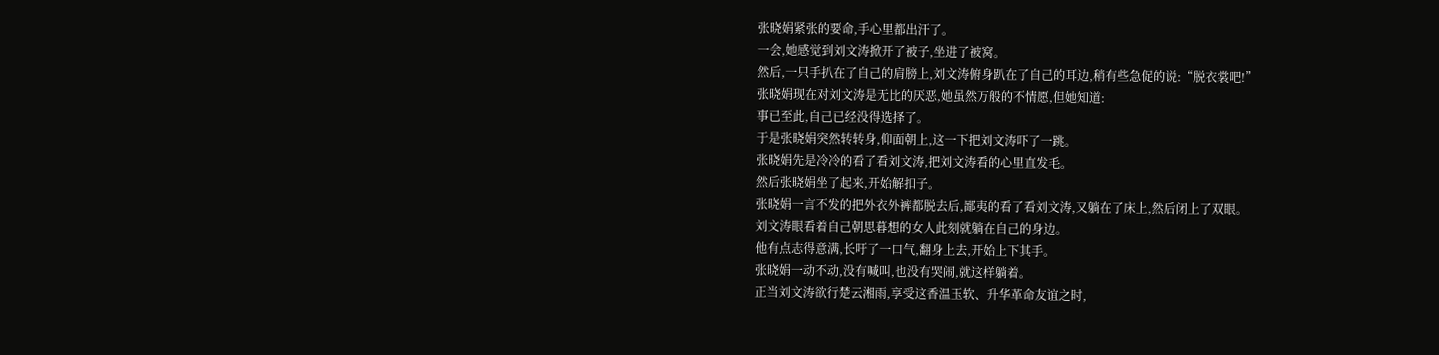张晓娟紧张的要命,手心里都出汗了。
一会,她感觉到刘文涛掀开了被子,坐进了被窝。
然后,一只手扒在了自己的肩膀上,刘文涛俯身趴在了自己的耳边,稍有些急促的说:“脱衣裳吧!”
张晓娟现在对刘文涛是无比的厌恶,她虽然万般的不情愿,但她知道:
事已至此,自己已经没得选择了。
于是张晓娟突然转转身,仰面朝上,这一下把刘文涛吓了一跳。
张晓娟先是冷冷的看了看刘文涛,把刘文涛看的心里直发毛。
然后张晓娟坐了起来,开始解扣子。
张晓娟一言不发的把外衣外裤都脱去后,鄙夷的看了看刘文涛,又躺在了床上,然后闭上了双眼。
刘文涛眼看着自己朝思暮想的女人此刻就躺在自己的身边。
他有点志得意满,长吁了一口气,翻身上去,开始上下其手。
张晓娟一动不动,没有喊叫,也没有哭闹,就这样躺着。
正当刘文涛欲行楚云湘雨,享受这香温玉软、升华革命友谊之时,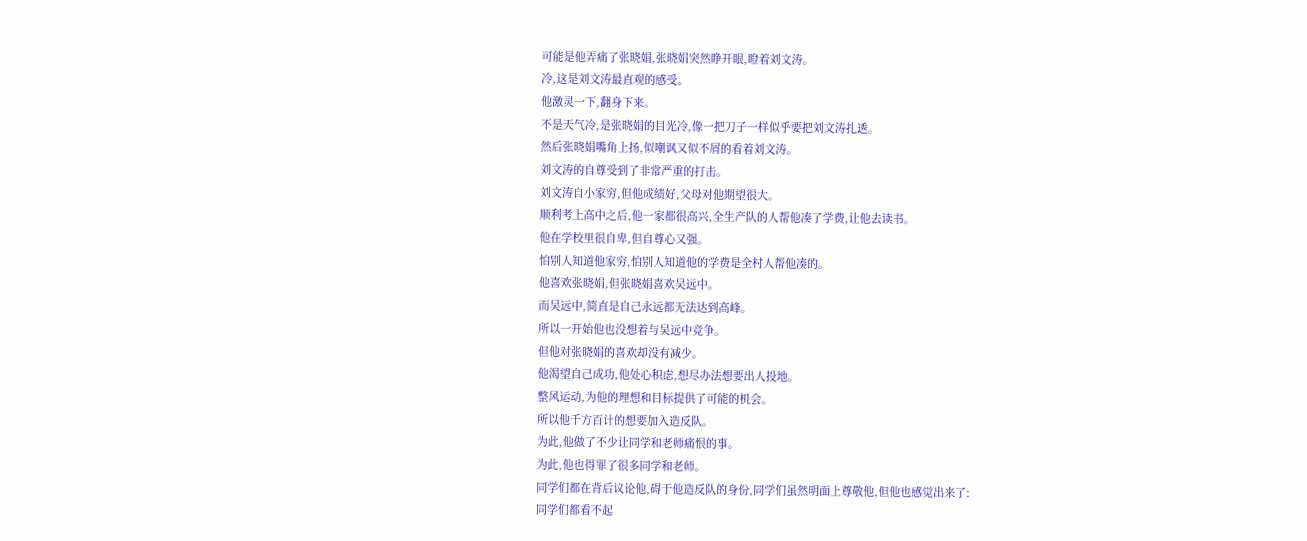可能是他弄痛了张晓娟,张晓娟突然睁开眼,瞪着刘文涛。
冷,这是刘文涛最直观的感受。
他激灵一下,翻身下来。
不是天气冷,是张晓娟的目光冷,像一把刀子一样似乎要把刘文涛扎透。
然后张晓娟嘴角上扬,似嘲讽又似不屑的看着刘文涛。
刘文涛的自尊受到了非常严重的打击。
刘文涛自小家穷,但他成绩好,父母对他期望很大。
顺利考上高中之后,他一家都很高兴,全生产队的人帮他凑了学费,让他去读书。
他在学校里很自卑,但自尊心又强。
怕别人知道他家穷,怕别人知道他的学费是全村人帮他凑的。
他喜欢张晓娟,但张晓娟喜欢吴远中。
而吴远中,简直是自己永远都无法达到高峰。
所以一开始他也没想着与吴远中竞争。
但他对张晓娟的喜欢却没有减少。
他渴望自己成功,他处心积虑,想尽办法想要出人投地。
整风运动,为他的理想和目标提供了可能的机会。
所以他千方百计的想要加入造反队。
为此,他做了不少让同学和老师痛恨的事。
为此,他也得罪了很多同学和老师。
同学们都在背后议论他,碍于他造反队的身份,同学们虽然明面上尊敬他,但他也感觉出来了:
同学们都看不起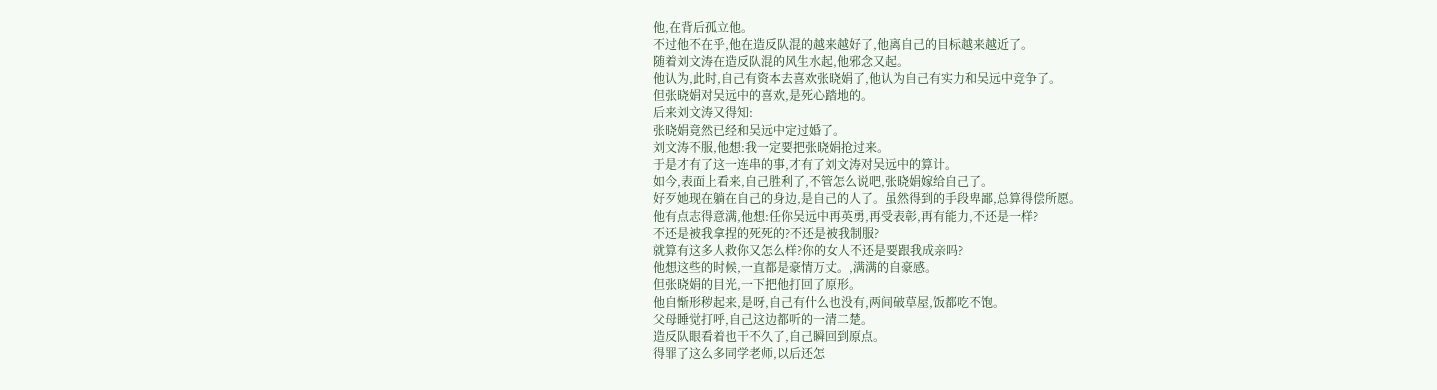他,在背后孤立他。
不过他不在乎,他在造反队混的越来越好了,他离自己的目标越来越近了。
随着刘文涛在造反队混的风生水起,他邪念又起。
他认为,此时,自己有资本去喜欢张晓娟了,他认为自己有实力和吴远中竞争了。
但张晓娟对吴远中的喜欢,是死心踏地的。
后来刘文涛又得知:
张晓娟竟然已经和吴远中定过婚了。
刘文涛不服,他想:我一定要把张晓娟抢过来。
于是才有了这一连串的事,才有了刘文涛对吴远中的算计。
如今,表面上看来,自己胜利了,不管怎么说吧,张晓娟嫁给自己了。
好歹她现在躺在自己的身边,是自己的人了。虽然得到的手段卑鄙,总算得偿所愿。
他有点志得意满,他想:任你吴远中再英勇,再受表彰,再有能力,不还是一样?
不还是被我拿捏的死死的?不还是被我制服?
就算有这多人救你又怎么样?你的女人不还是要跟我成亲吗?
他想这些的时候,一直都是豪情万丈。,满满的自豪感。
但张晓娟的目光,一下把他打回了原形。
他自惭形秽起来,是呀,自己有什么也没有,两间破草屋,饭都吃不饱。
父母睡觉打呼,自己这边都听的一清二楚。
造反队眼看着也干不久了,自己瞬回到原点。
得罪了这么多同学老师,以后还怎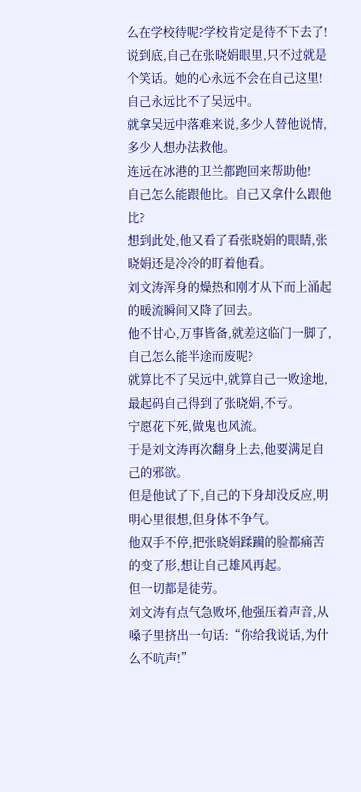么在学校待呢?学校肯定是待不下去了!
说到底,自己在张晓娟眼里,只不过就是个笑话。她的心永远不会在自己这里!
自己永远比不了吴远中。
就拿吴远中落难来说,多少人替他说情,多少人想办法救他。
连远在冰港的卫兰都跑回来帮助他!
自己怎么能跟他比。自己又拿什么跟他比?
想到此处,他又看了看张晓娟的眼睛,张晓娟还是冷冷的盯着他看。
刘文涛浑身的燥热和刚才从下而上涌起的暖流瞬间又降了回去。
他不甘心,万事皆备,就差这临门一脚了,自己怎么能半途而废呢?
就算比不了吴远中,就算自己一败途地,最起码自己得到了张晓娟,不亏。
宁愿花下死,做鬼也风流。
于是刘文涛再次翻身上去,他要满足自己的邪欲。
但是他试了下,自己的下身却没反应,明明心里很想,但身体不争气。
他双手不停,把张晓娟蹂躏的脸都痛苦的变了形,想让自己雄风再起。
但一切都是徒劳。
刘文涛有点气急败坏,他强压着声音,从嗓子里挤出一句话:“你给我说话,为什么不吭声!”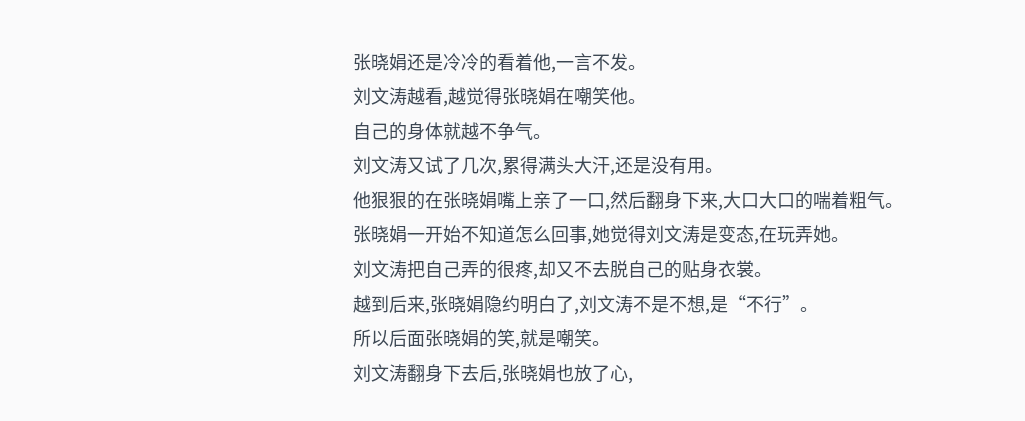张晓娟还是冷冷的看着他,一言不发。
刘文涛越看,越觉得张晓娟在嘲笑他。
自己的身体就越不争气。
刘文涛又试了几次,累得满头大汗,还是没有用。
他狠狠的在张晓娟嘴上亲了一口,然后翻身下来,大口大口的喘着粗气。
张晓娟一开始不知道怎么回事,她觉得刘文涛是变态,在玩弄她。
刘文涛把自己弄的很疼,却又不去脱自己的贴身衣裳。
越到后来,张晓娟隐约明白了,刘文涛不是不想,是“不行”。
所以后面张晓娟的笑,就是嘲笑。
刘文涛翻身下去后,张晓娟也放了心,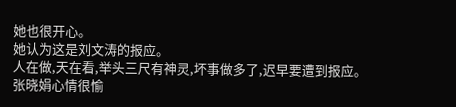她也很开心。
她认为这是刘文涛的报应。
人在做,天在看,举头三尺有神灵,坏事做多了,迟早要遭到报应。
张晓娟心情很愉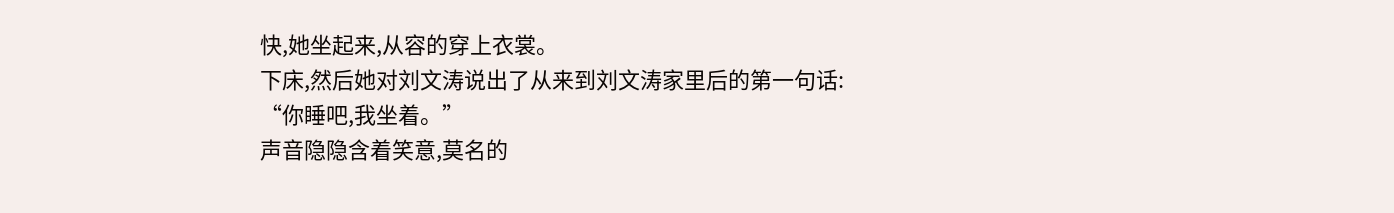快,她坐起来,从容的穿上衣裳。
下床,然后她对刘文涛说出了从来到刘文涛家里后的第一句话:
“你睡吧,我坐着。”
声音隐隐含着笑意,莫名的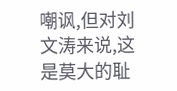嘲讽,但对刘文涛来说,这是莫大的耻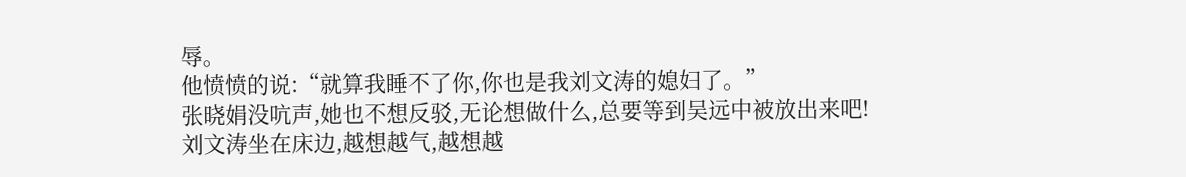辱。
他愤愤的说:“就算我睡不了你,你也是我刘文涛的媳妇了。”
张晓娟没吭声,她也不想反驳,无论想做什么,总要等到吴远中被放出来吧!
刘文涛坐在床边,越想越气,越想越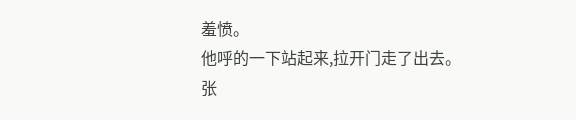羞愤。
他呼的一下站起来,拉开门走了出去。
张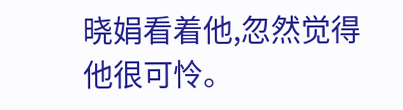晓娟看着他,忽然觉得他很可怜。